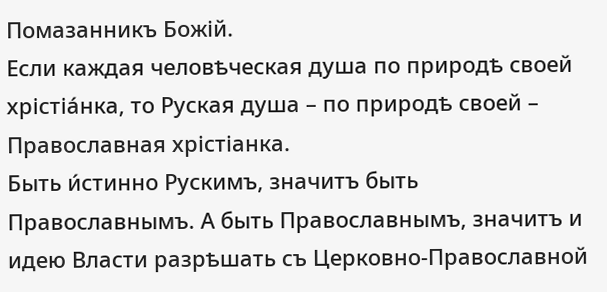Помазанникъ Божій.
Если каждая человѣческая душа по природѣ своей хрiстіа́нка, то Руская душа – по природѣ своей – Православная хрiстіанка.
Быть и́стинно Рускимъ, значитъ быть Православнымъ. А быть Православнымъ, значитъ и идею Власти разрѣшать съ Церковно-Православной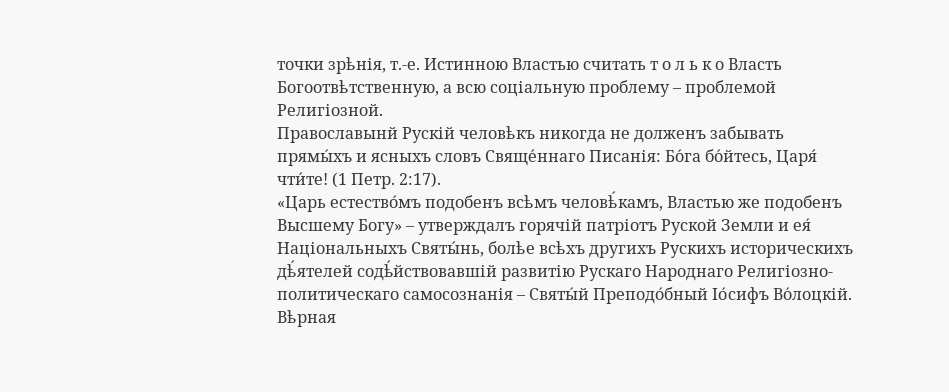точки зрѣнія, т.-е. Истинною Властью считать т о л ь к о Власть Богоотвѣтственную, а всю соціальную проблему – проблемой Религіозной.
Православынй Рускій человѣкъ никогда не долженъ забывать прямы́хъ и ясныхъ словъ Свяще́ннаго Писанія: Бо́га бо́йтесь, Царя́ чти́те! (1 Петр. 2:17).
«Царь естество́мъ подобенъ всѣмъ человѣ́камъ, Властью же подобенъ Высшему Богу» – утверждалъ горячій патріотъ Руской Земли и ея́ Національныхъ Святы́нь, болѣе всѣхъ другихъ Рускихъ историческихъ дѣ́ятелей содѣ́йствовавшій развитію Рускаго Народнаго Религіозно-политическаго самосознанія – Святы́й Преподо́бный Іо́сифъ Во́лоцкій.
Вѣрная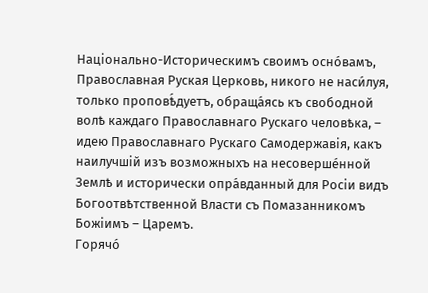Національно-Историческимъ своимъ осно́вамъ, Православная Руская Церковь, никого не наси́луя, только проповѣ́дуетъ, обраща́ясь къ свободной волѣ каждаго Православнаго Рускаго человѣка, – идею Православнаго Рускаго Самодержавія, какъ наилучшій изъ возможныхъ на несоверше́нной Землѣ и исторически опра́вданный для Росіи видъ Богоотвѣтственной Власти съ Помазанникомъ Божіимъ – Царемъ.
Горячо́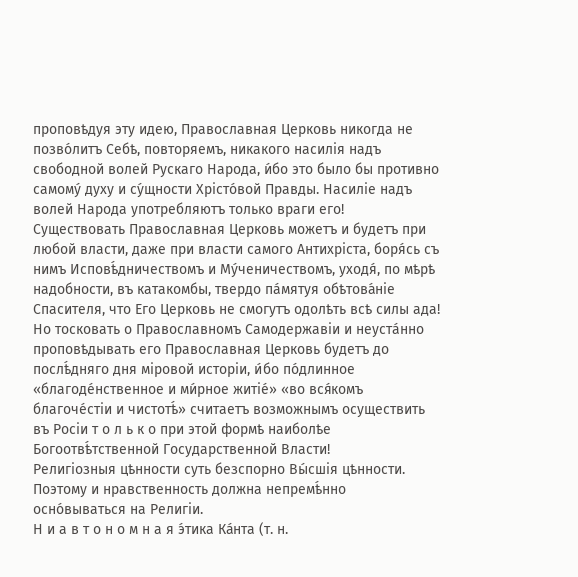проповѣдуя эту идею, Православная Церковь никогда не позво́литъ Себѣ, повторяемъ, никакого насилія надъ свободной волей Рускаго Народа, и́бо это было бы противно самому́ духу и су́щности Хрiсто́вой Правды. Насиліе надъ волей Народа употребляютъ только враги его!
Существовать Православная Церковь можетъ и будетъ при любой власти, даже при власти самого Антихрiста, боря́сь съ нимъ Исповѣ́дничествомъ и Му́ченичествомъ, уходя́, по мѣрѣ надобности, въ катакомбы, твердо па́мятуя обѣтова́ніе Спасителя, что Его Церковь не смогутъ одолѣть всѣ силы ада! Но тосковать о Православномъ Самодержавіи и неуста́нно проповѣдывать его Православная Церковь будетъ до послѣ́дняго дня міровой исторіи, и́бо по́длинное «благоде́нственное и ми́рное житіе́» «во вся́комъ благоче́стіи и чистотѣ́» считаетъ возможнымъ осуществить въ Росіи т о л ь к о при этой формѣ наиболѣе Богоотвѣ́тственной Государственной Власти!
Религіозныя цѣнности суть безспорно Вы́сшія цѣнности. Поэтому и нравственность должна непремѣ́нно осно́вываться на Религіи.
Н и а в т о н о м н а я э́тика Ка́нта (т. н.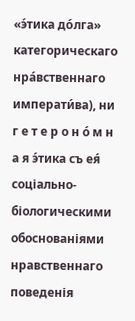«э́тика до́лга» категорическаго нра́вственнаго императи́ва), ни г е т е р о н о́ м н а я э́тика съ ея́ соціально-біологическими обоснованіями нравственнаго поведенія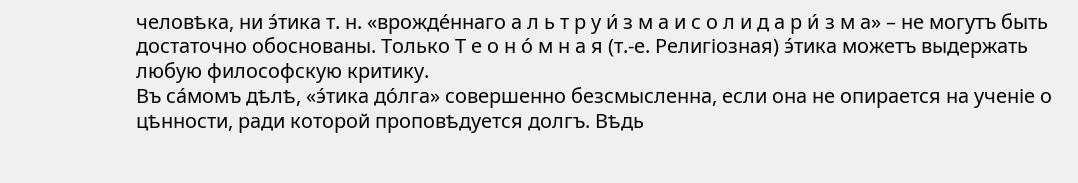человѣка, ни э́тика т. н. «врожде́ннаго а л ь т р у и́ з м а и с о л и д а р и́ з м а» – не могутъ быть достаточно обоснованы. Только Т е о н о́ м н а я (т.-е. Религіозная) э́тика можетъ выдержать любую философскую критику.
Въ са́момъ дѣлѣ, «э́тика до́лга» совершенно безсмысленна, если она не опирается на ученіе о цѣнности, ради которой проповѣдуется долгъ. Вѣдь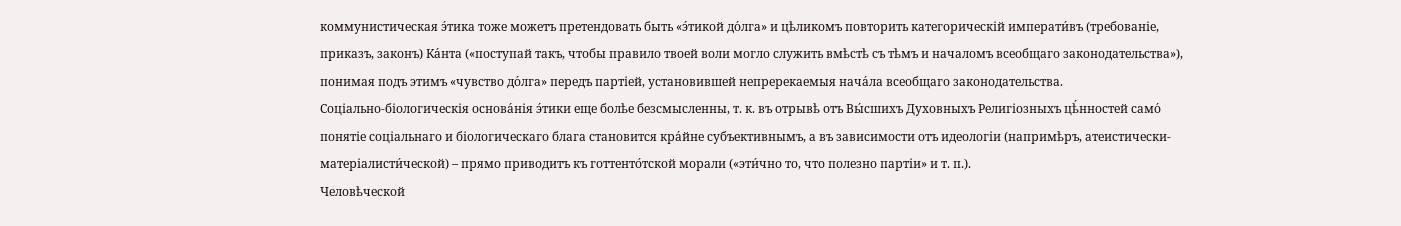коммунистическая э́тика тоже можетъ претендовать быть «э́тикой до́лга» и цѣликомъ повторить категорическій императи́въ (требованіе, приказъ, законъ) Ка́нта («поступай такъ, чтобы правило твоей воли могло служить вмѣстѣ съ тѣмъ и началомъ всеобщаго законодательства»), понимая подъ этимъ «чувство до́лга» передъ партіей, установившей непререкаемыя нача́ла всеобщаго законодательства.
Соціально-біологическія основа́нія э́тики еще болѣе безсмысленны, т. к. въ отрывѣ отъ Вы́сшихъ Духовныхъ Религіозныхъ цѣ́нностей само́ понятіе соціальнаго и біологическаго блага становится кра́йне субъективнымъ, а въ зависимости отъ идеологіи (напримѣръ, атеистически-матеріалисти́ческой) – прямо приводитъ къ готтенто́тской морали («эти́чно то, что полезно партіи» и т. п.).
Человѣческой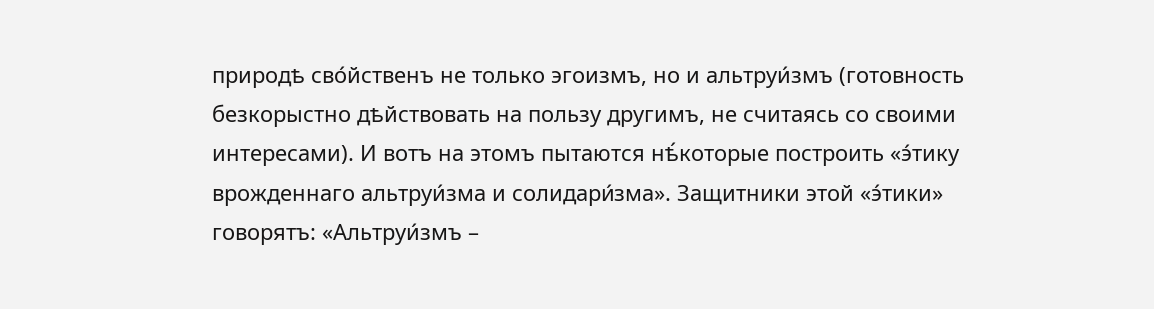природѣ сво́йственъ не только эгоизмъ, но и альтруи́змъ (готовность безкорыстно дѣйствовать на пользу другимъ, не считаясь со своими интересами). И вотъ на этомъ пытаются нѣ́которые построить «э́тику врожденнаго альтруи́зма и солидари́зма». Защитники этой «э́тики» говорятъ: «Альтруи́змъ –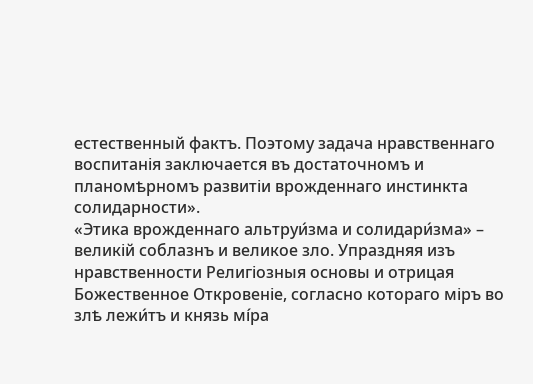естественный фактъ. Поэтому задача нравственнаго воспитанія заключается въ достаточномъ и планомѣрномъ развитіи врожденнаго инстинкта солидарности».
«Этика врожденнаго альтруи́зма и солидари́зма» – великій соблазнъ и великое зло. Упраздняя изъ нравственности Религіозныя основы и отрицая Божественное Откровеніе, согласно котораго міръ во злѣ лежи́тъ и князь мíра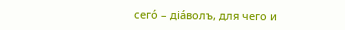сего́ – дiа́волъ, для чего и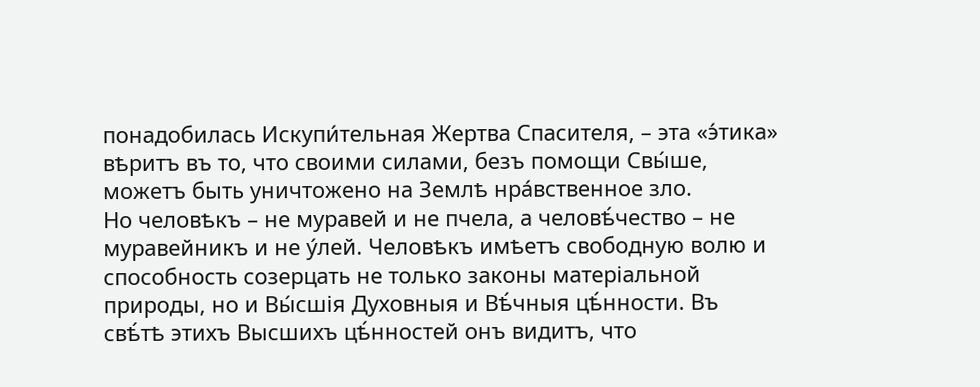понадобилась Искупи́тельная Жертва Спасителя, – эта «э́тика» вѣритъ въ то, что своими силами, безъ помощи Свы́ше, можетъ быть уничтожено на Землѣ нра́вственное зло.
Но человѣкъ – не муравей и не пчела, а человѣ́чество – не муравейникъ и не у́лей. Человѣкъ имѣетъ свободную волю и способность созерцать не только законы матеріальной природы, но и Вы́сшія Духовныя и Вѣ́чныя цѣ́нности. Въ свѣ́тѣ этихъ Высшихъ цѣ́нностей онъ видитъ, что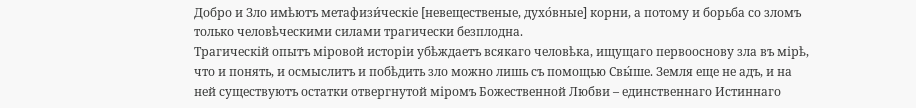Добро и Зло имѣютъ метафизи́ческіе [невещественые, духо́вные] корни, а потому и борьба со зломъ только человѣческими силами трагически безплодна.
Трагическій опытъ міровой исторіи убѣждаетъ всякаго человѣка, ищущаго первооснову зла въ мірѣ, что и понять, и осмыслитъ и побѣдить зло можно лишь съ помощью Свы́ше. Земля еще не адъ, и на ней существуютъ остатки отвергнутой міромъ Божественной Любви – единственнаго Истиннаго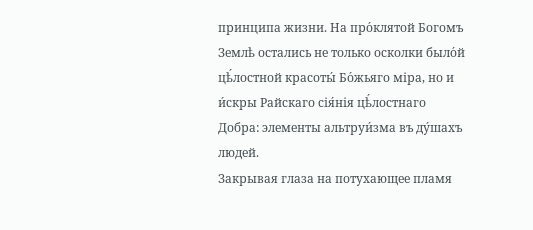принципа жизни. На про́клятой Богомъ Землѣ остались не только осколки было́й цѣ́лостной красоты́ Бо́жьяго міра, но и и́скры Райскаго сія́нія цѣ́лостнаго Добра: элементы альтруи́зма въ ду́шахъ людей.
Закрывая глаза на потухающее пламя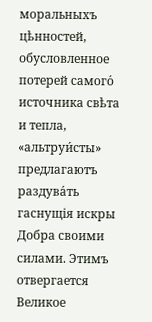моральныхъ цѣнностей, обусловленное потерей самого́ источника свѣта и тепла, «альтруи́сты» предлагаютъ раздува́ть гаснущія искры Добра своими силами. Этимъ отвергается Великое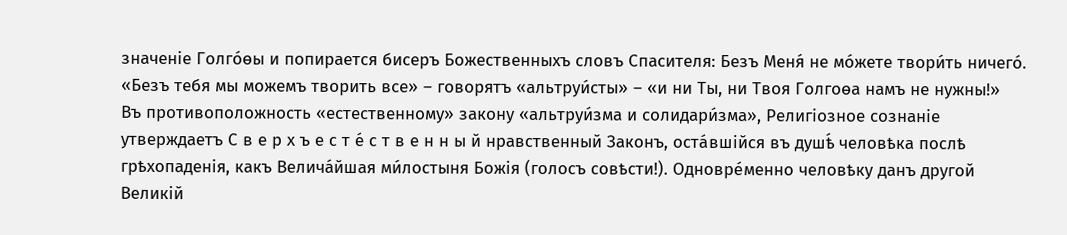значеніе Голго́ѳы и попирается бисеръ Божественныхъ словъ Спасителя: Безъ Меня́ не мо́жете твори́ть ничего́. «Безъ тебя мы можемъ творить все» – говорятъ «альтруи́сты» – «и ни Ты, ни Твоя Голгоѳа намъ не нужны!»
Въ противоположность «естественному» закону «альтруи́зма и солидари́зма», Религіозное сознаніе утверждаетъ С в е р х ъ е с т е́ с т в е н н ы й нравственный Законъ, оста́вшійся въ душѣ́ человѣка послѣ грѣхопаденія, какъ Велича́йшая ми́лостыня Божія (голосъ совѣсти!). Одновре́менно человѣку данъ другой Великій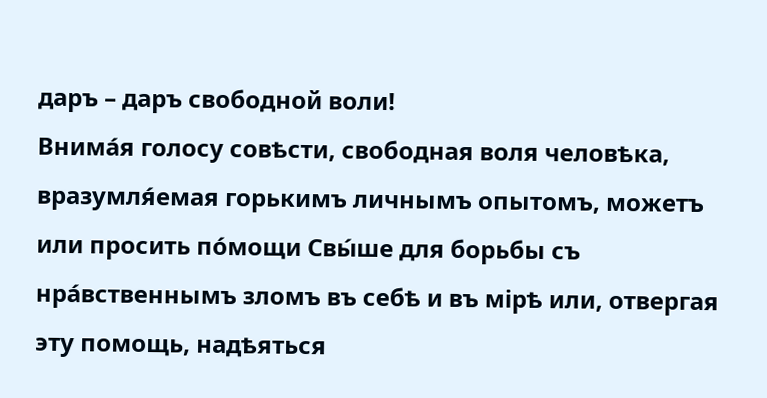даръ – даръ свободной воли!
Внима́я голосу совѣсти, свободная воля человѣка, вразумля́емая горькимъ личнымъ опытомъ, можетъ или просить по́мощи Свы́ше для борьбы съ нра́вственнымъ зломъ въ себѣ и въ мірѣ или, отвергая эту помощь, надѣяться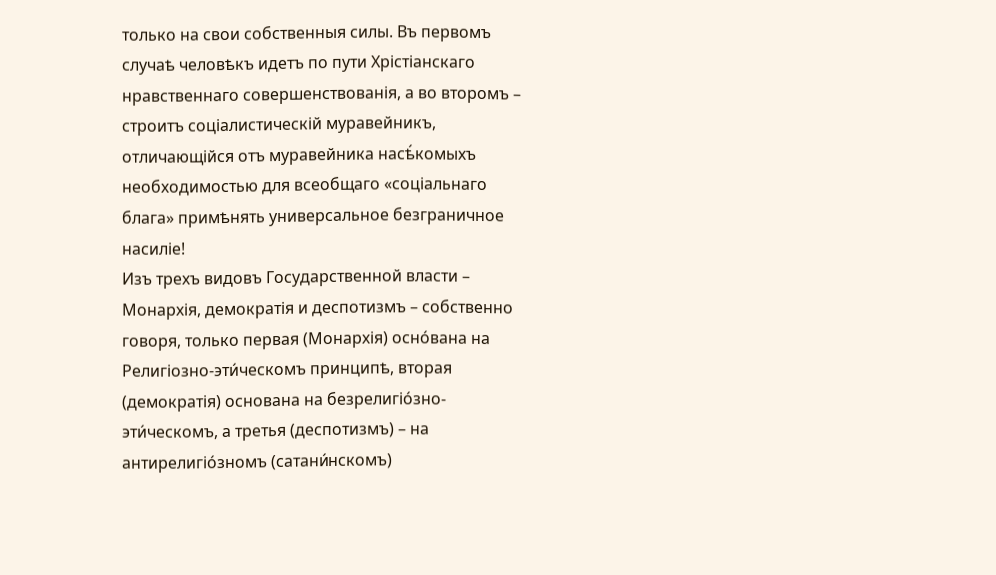только на свои собственныя силы. Въ первомъ случаѣ человѣкъ идетъ по пути Хрiстіанскаго нравственнаго совершенствованія, а во второмъ – строитъ соціалистическій муравейникъ, отличающійся отъ муравейника насѣ́комыхъ необходимостью для всеобщаго «соціальнаго блага» примѣнять универсальное безграничное насиліе!
Изъ трехъ видовъ Государственной власти – Монархія, демократія и деспотизмъ – собственно говоря, только первая (Монархія) осно́вана на Религіозно-эти́ческомъ принципѣ, вторая (демократія) основана на безрелигіо́зно-эти́ческомъ, а третья (деспотизмъ) – на антирелигіо́зномъ (сатани́нскомъ)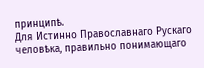принципѣ.
Для Истинно Православнаго Рускаго человѣка, правильно понимающаго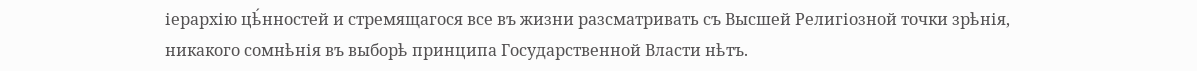іерархію цѣ́нностей и стремящагося все въ жизни разсматривать съ Высшей Религіозной точки зрѣнія, никакого сомнѣнія въ выборѣ принципа Государственной Власти нѣтъ.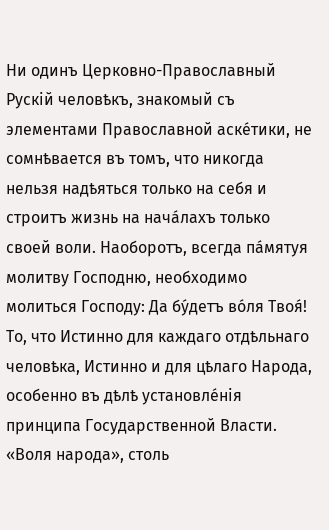Ни одинъ Церковно-Православный Рускій человѣкъ, знакомый съ элементами Православной аске́тики, не сомнѣвается въ томъ, что никогда нельзя надѣяться только на себя и строитъ жизнь на нача́лахъ только своей воли. Наоборотъ, всегда па́мятуя молитву Господню, необходимо молиться Господу: Да бу́детъ во́ля Твоя́!
То, что Истинно для каждаго отдѣльнаго человѣка, Истинно и для цѣлаго Народа, особенно въ дѣлѣ установле́нія принципа Государственной Власти.
«Воля народа», столь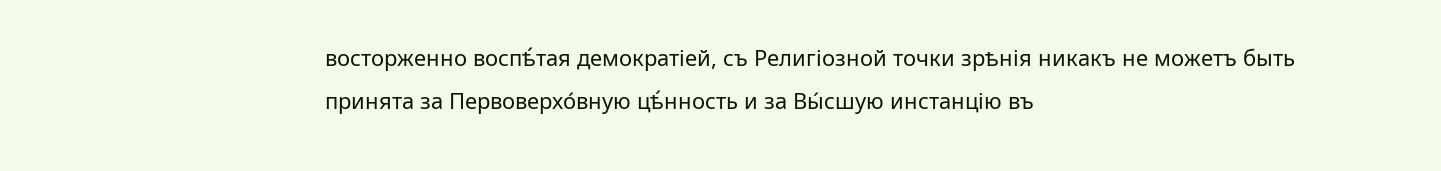восторженно воспѣ́тая демократіей, съ Религіозной точки зрѣнія никакъ не можетъ быть принята за Первоверхо́вную цѣ́нность и за Вы́сшую инстанцію въ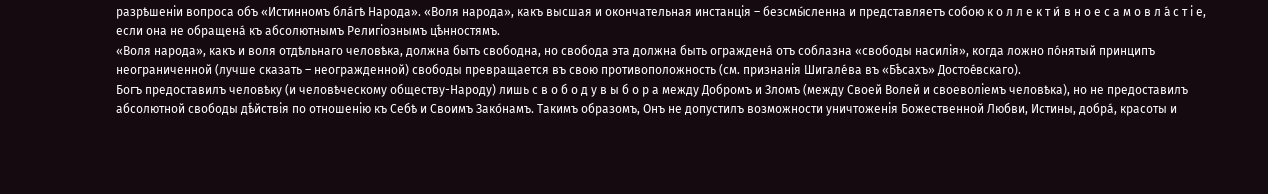разрѣшеніи вопроса объ «Истинномъ бла́гѣ Народа». «Воля народа», какъ высшая и окончательная инстанція – безсмы́сленна и представляетъ собою к о л л е к т и́ в н о е с а м о в л а́ с т і е, если она не обращена́ къ абсолютнымъ Религіознымъ цѣ́нностямъ.
«Воля народа», какъ и воля отдѣльнаго человѣка, должна быть свободна, но свобода эта должна быть ограждена́ отъ соблазна «свободы насилія», когда ложно по́нятый принципъ неограниченной (лучше сказать – неогражденной) свободы превращается въ свою противоположность (см. признанія Шигале́ва въ «Бѣ́сахъ» Достое́вскаго).
Богъ предоставилъ человѣку (и человѣческому обществу-Народу) лишь с в о б о д у в ы б о р а между Добромъ и Зломъ (между Своей Волей и своеволіемъ человѣка), но не предоставилъ абсолютной свободы дѣ́йствія по отношенію къ Себѣ и Своимъ Зако́намъ. Такимъ образомъ, Онъ не допустилъ возможности уничтоженія Божественной Любви, Истины, добра́, красоты и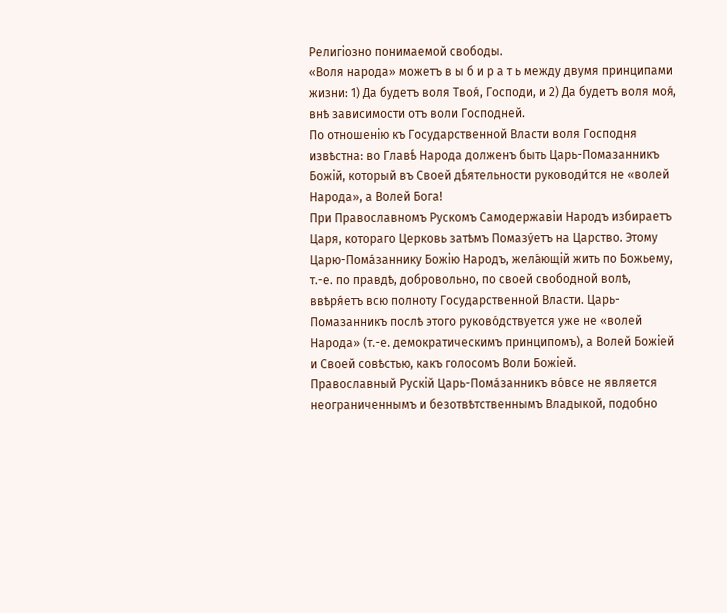Религіозно понимаемой свободы.
«Воля народа» можетъ в ы б и р а т ь между двумя принципами жизни: 1) Да будетъ воля Твоя́, Господи, и 2) Да будетъ воля моя́, внѣ зависимости отъ воли Господней.
По отношенію къ Государственной Власти воля Господня извѣстна: во Главѣ́ Народа долженъ быть Царь-Помазанникъ Божій, который въ Своей дѣ́ятельности руководи́тся не «волей Народа», а Волей Бога!
При Православномъ Рускомъ Самодержавіи Народъ избираетъ Царя, котораго Церковь затѣмъ Помазу́етъ на Царство. Этому Царю-Пома́заннику Божію Народъ, жела́ющій жить по Божьему, т.-е. по правдѣ, добровольно, по своей свободной волѣ, ввѣря́етъ всю полноту Государственной Власти. Царь-Помазанникъ послѣ этого руково́дствуется уже не «волей Народа» (т.-е. демократическимъ принципомъ), а Волей Божіей и Своей совѣстью, какъ голосомъ Воли Божіей.
Православный Рускій Царь-Пома́занникъ во́все не является неограниченнымъ и безотвѣтственнымъ Владыкой, подобно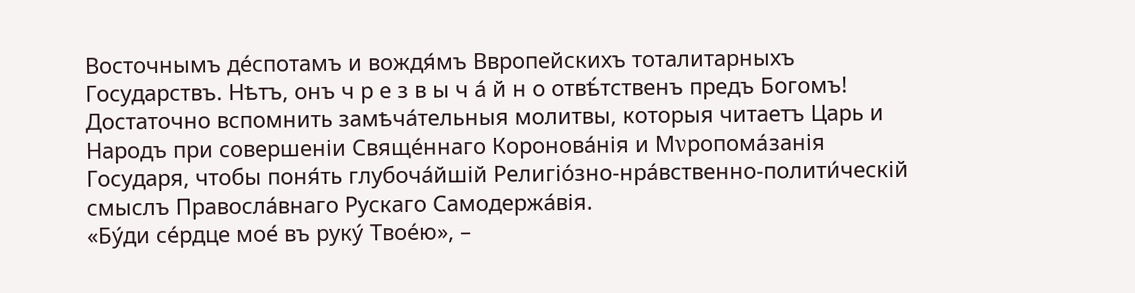Восточнымъ де́спотамъ и вождя́мъ Ввропейскихъ тоталитарныхъ Государствъ. Нѣтъ, онъ ч р е з в ы ч а́ й н о отвѣ́тственъ предъ Богомъ! Достаточно вспомнить замѣча́тельныя молитвы, которыя читаетъ Царь и Народъ при совершеніи Свяще́ннаго Коронова́нія и Мνропома́занія Государя, чтобы поня́ть глубоча́йшій Религіо́зно-нра́вственно-полити́ческій смыслъ Правосла́внаго Рускаго Самодержа́вія.
«Бу́ди се́рдце мое́ въ руку́ Твое́ю», –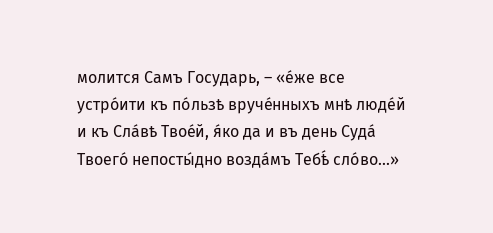молится Самъ Государь, – «е́же все устро́ити къ по́льзѣ вруче́нныхъ мнѣ люде́й и къ Сла́вѣ Твое́й, я́ко да и въ день Суда́ Твоего́ непосты́дно возда́мъ Тебѣ́ сло́во...»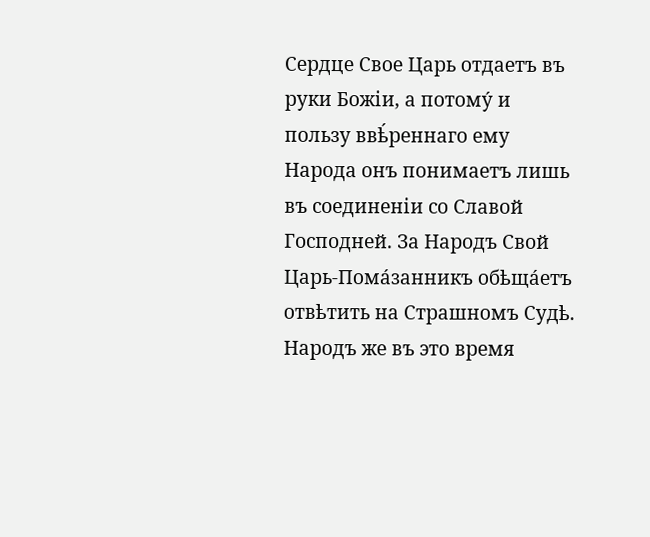Сердце Свое Царь отдаетъ въ руки Божіи, а потому́ и пользу ввѣ́реннаго ему Народа онъ понимаетъ лишь въ соединеніи со Славой Господней. За Народъ Свой Царь-Пома́занникъ обѣща́етъ отвѣтить на Страшномъ Судѣ. Народъ же въ это время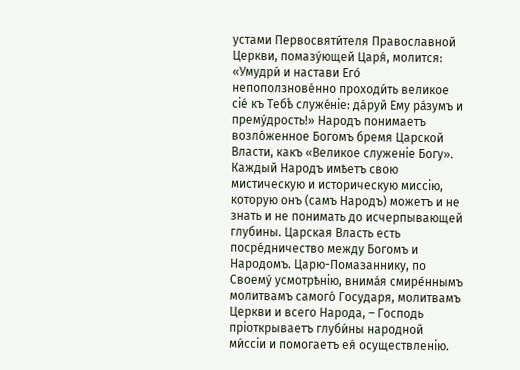устами Первосвяти́теля Православной Церкви, помазу́ющей Царя́, молится: «Умудри́ и настави Его́ непоползнове́нно проходи́ть великое сіе́ къ Тебѣ́ служе́ніе: да́руй Ему ра́зумъ и прему́дрость!» Народъ понимаетъ возло́женное Богомъ бремя Царской Власти, какъ «Великое служеніе Богу». Каждый Народъ имѣетъ свою мистическую и историческую миссію, которую онъ (самъ Народъ) можетъ и не знать и не понимать до исчерпывающей глубины. Царская Власть есть посре́дничество между Богомъ и Народомъ. Царю-Помазаннику, по Своему́ усмотрѣнію, внима́я смире́ннымъ молитвамъ самого́ Государя, молитвамъ Церкви и всего Народа, – Господь пріоткрываетъ глуби́ны народной ми́ссіи и помогаетъ ея́ осуществленію.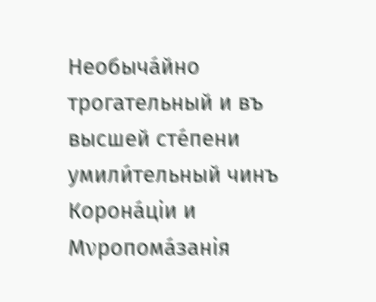Необыча́йно трогательный и въ высшей сте́пени умили́тельный чинъ Корона́ціи и Мνропома́занія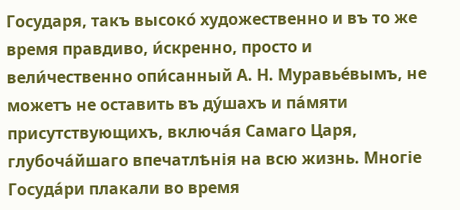Государя, такъ высоко́ художественно и въ то же время правдиво, и́скренно, просто и вели́чественно опи́санный А. Н. Муравье́вымъ, не можетъ не оставить въ ду́шахъ и па́мяти присутствующихъ, включа́я Самаго Царя, глубоча́йшаго впечатлѣнія на всю жизнь. Многіе Госуда́ри плакали во время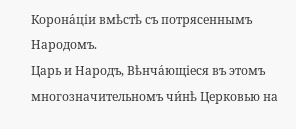Корона́ціи вмѣстѣ съ потрясеннымъ Народомъ.
Царь и Народъ, Вѣнча́ющіеся въ этомъ многозначительномъ чи́нѣ Церковью на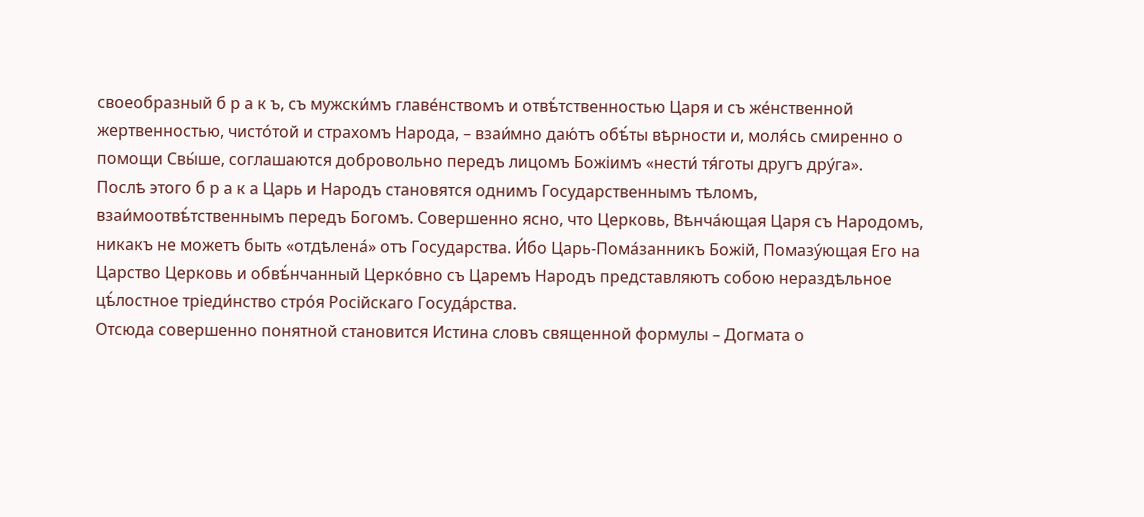своеобразный б р а к ъ, съ мужски́мъ главе́нствомъ и отвѣ́тственностью Царя и съ же́нственной жертвенностью, чисто́той и страхомъ Народа, – взаи́мно даю́тъ обѣ́ты вѣрности и, моля́сь смиренно о помощи Свы́ше, соглашаются добровольно передъ лицомъ Божіимъ «нести́ тя́готы другъ дру́га».
Послѣ этого б р а к а Царь и Народъ становятся однимъ Государственнымъ тѣломъ, взаи́моотвѣ́тственнымъ передъ Богомъ. Совершенно ясно, что Церковь, Вѣнча́ющая Царя съ Народомъ, никакъ не можетъ быть «отдѣлена́» отъ Государства. И́бо Царь-Пома́занникъ Божій, Помазу́ющая Его на Царство Церковь и обвѣ́нчанный Церко́вно съ Царемъ Народъ представляютъ собою нераздѣльное цѣ́лостное тріеди́нство стро́я Російскаго Госуда́рства.
Отсюда совершенно понятной становится Истина словъ священной формулы – Догмата о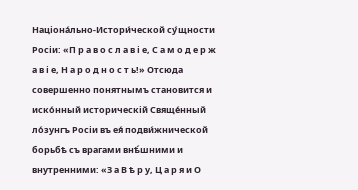Націона́льно-Истори́ческой су́щности Росіи: «П р а в о с л а в і е, С а м о д е р ж а в і е, Н а р о д н о с т ь!» Отсюда совершенно понятнымъ становится и иско́нный историческій Свяще́нный ло́зунгъ Росіи въ ея́ подви́жнической борьбѣ съ врагами внѣ́шними и внутренними: «З а В ѣ р у, Ц а р я и О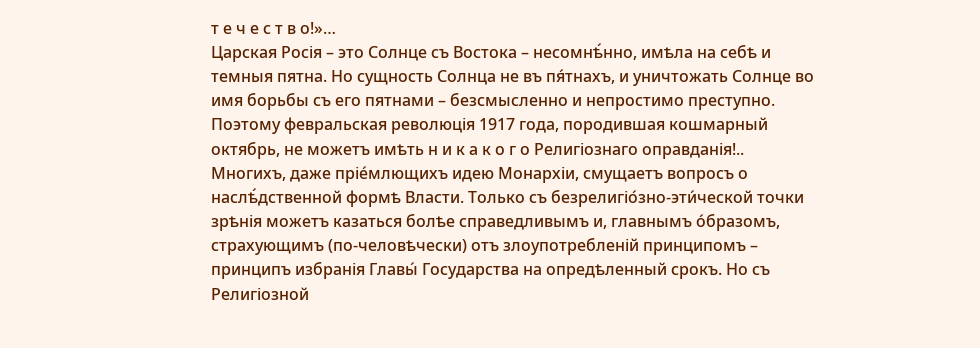т е ч е с т в о!»…
Царская Росія – это Солнце съ Востока – несомнѣ́нно, имѣла на себѣ и темныя пятна. Но сущность Солнца не въ пя́тнахъ, и уничтожать Солнце во имя борьбы съ его пятнами – безсмысленно и непростимо преступно. Поэтому февральская революція 1917 года, породившая кошмарный октябрь, не можетъ имѣть н и к а к о г о Религіознаго оправданія!..
Многихъ, даже пріе́млющихъ идею Монархіи, смущаетъ вопросъ о наслѣ́дственной формѣ Власти. Только съ безрелигіо́зно-эти́ческой точки зрѣнія можетъ казаться болѣе справедливымъ и, главнымъ о́бразомъ, страхующимъ (по-человѣчески) отъ злоупотребленій принципомъ – принципъ избранія Главы́ Государства на опредѣленный срокъ. Но съ Религіозной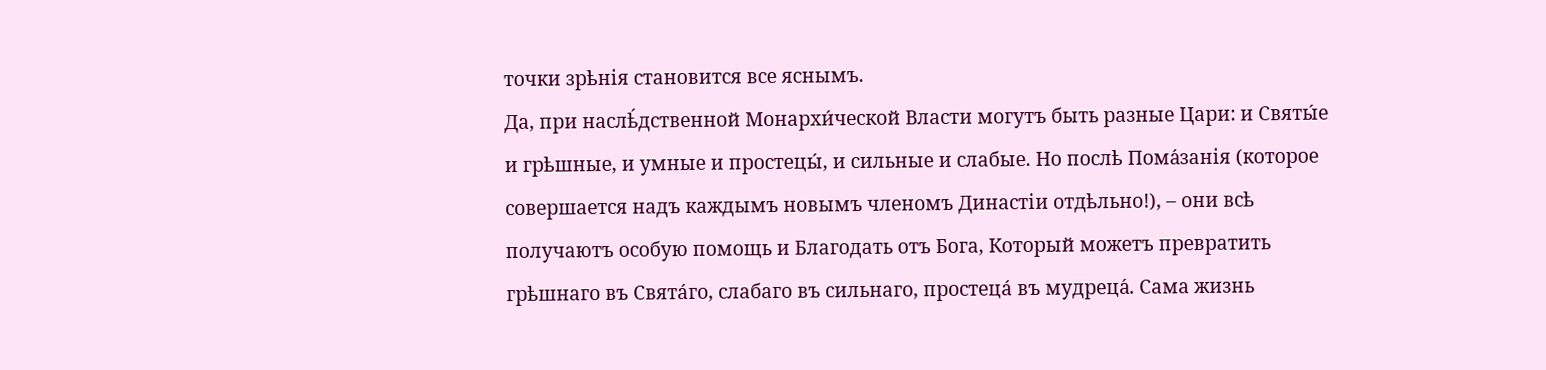точки зрѣнія становится все яснымъ.
Да, при наслѣ́дственной Монархи́ческой Власти могутъ быть разные Цари: и Святы́е и грѣшные, и умные и простецы́, и сильные и слабые. Но послѣ Пома́занія (которое совершается надъ каждымъ новымъ членомъ Династіи отдѣльно!), – они всѣ получаютъ особую помощь и Благодать отъ Бога, Который можетъ превратить грѣшнаго въ Свята́го, слабаго въ сильнаго, простеца́ въ мудреца́. Сама жизнь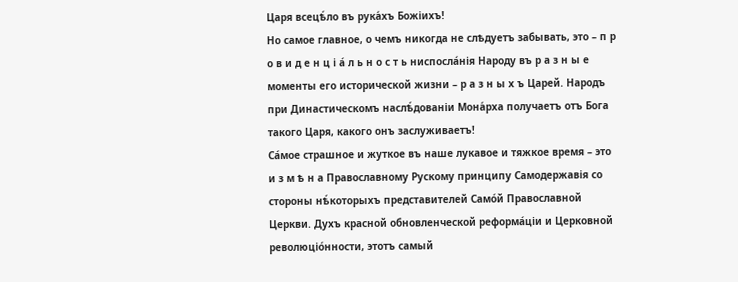Царя всецѣ́ло въ рука́хъ Божіихъ!
Но самое главное, о чемъ никогда не слѣдуетъ забывать, это – п р о в и д е н ц і а́ л ь н о с т ь ниспосла́нія Народу въ р а з н ы е моменты его исторической жизни – р а з н ы х ъ Царей. Народъ при Династическомъ наслѣ́дованіи Мона́рха получаетъ отъ Бога такого Царя, какого онъ заслуживаетъ!
Са́мое страшное и жуткое въ наше лукавое и тяжкое время – это и з м ѣ н а Православному Рускому принципу Самодержавія со стороны нѣ́которыхъ представителей Само́й Православной Церкви. Духъ красной обновленческой реформа́ціи и Церковной революціо́нности, этотъ самый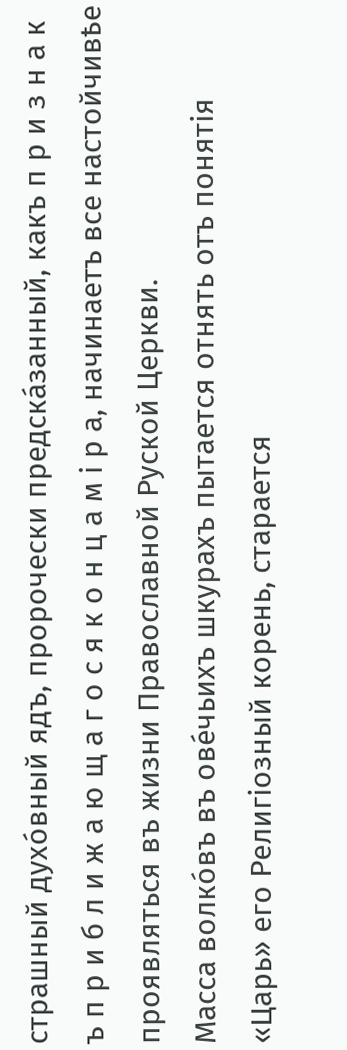страшный духо́вный ядъ, пророчески предска́занный, какъ п р и з н а к ъ п р и б л и ж а ю щ а г о с я к о н ц а м і р а, начинаетъ все настойчивѣе проявляться въ жизни Православной Руской Церкви.
Масса волко́въ въ ове́чьихъ шкурахъ пытается отнять отъ понятія «Царь» его Религіозный корень, старается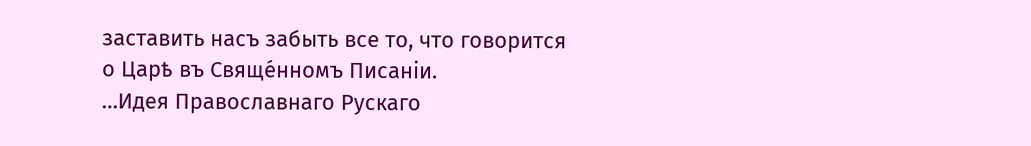заставить насъ забыть все то, что говорится о Царѣ въ Свяще́нномъ Писаніи.
…Идея Православнаго Рускаго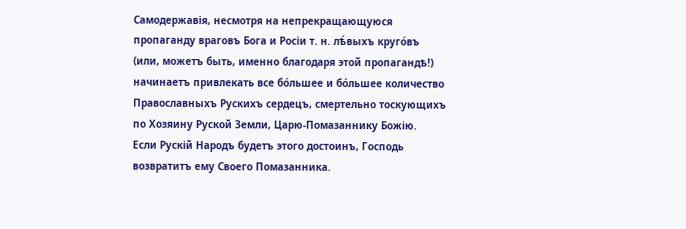Самодержавія, несмотря на непрекращающуюся пропаганду враговъ Бога и Росіи т. н. лѣ́выхъ круго́въ (или, можетъ быть, именно благодаря этой пропагандѣ!) начинаетъ привлекать все бо́льшее и бо́льшее количество Православныхъ Рускихъ сердецъ, смертельно тоскующихъ по Хозяину Руской Земли, Царю-Помазаннику Божію.
Если Рускій Народъ будетъ этого достоинъ, Господь возвратитъ ему Своего Помазанника.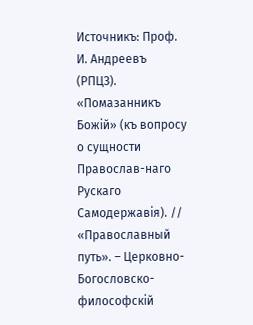Источникъ: Проф. И. Андреевъ (РПЦЗ). «Помазанникъ Божій» (къ вопросу о сущности Православ-наго Рускаго Самодержавія). // «Православный путь». – Церковно-Богословско-философскій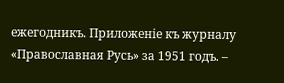ежегодникъ. Приложеніе къ журналу «Православная Русь» за 1951 годъ. –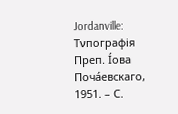Jordanville: Тνпографія Преп. Íова Поча́евскаго, 1951. – С.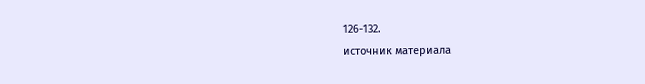126-132.
источник материала